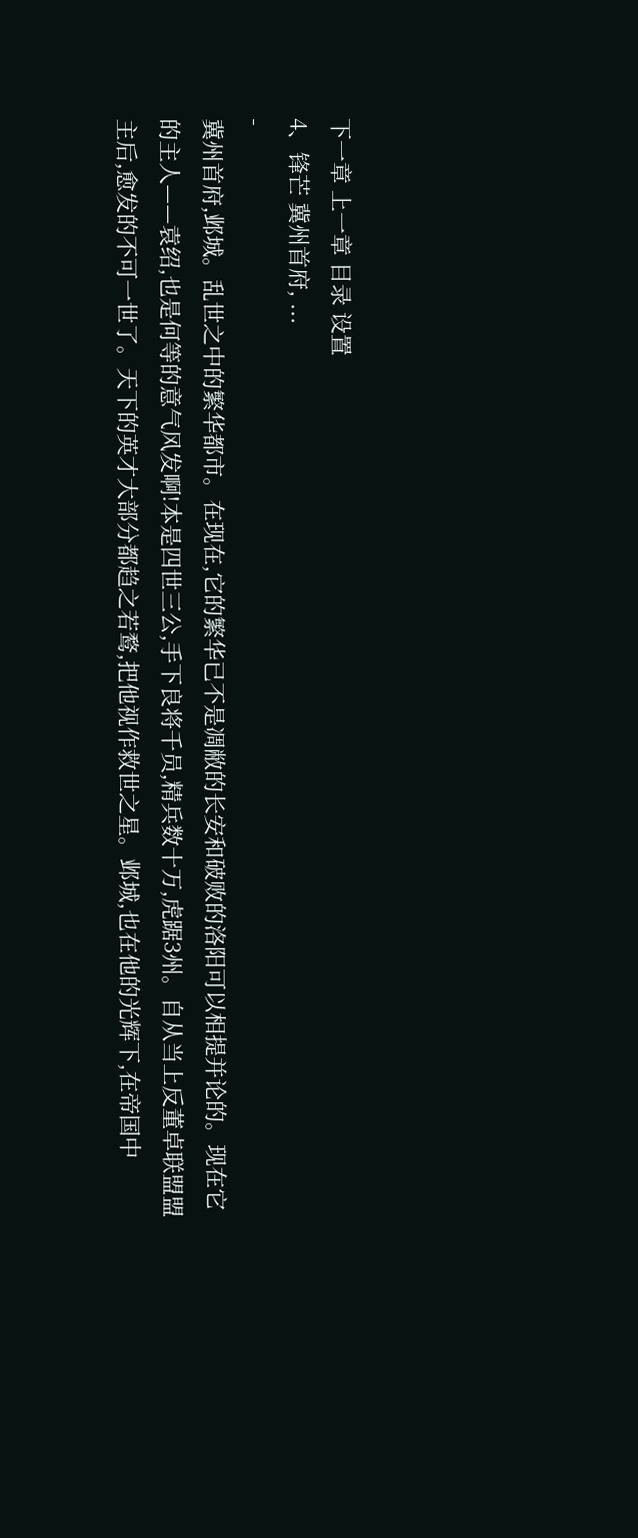下一章 上一章 目录 设置
4、锋芒 冀州首府, ...
-
冀州首府,邺城。乱世之中的繁华都市。在现在,它的繁华已不是凋敝的长安和破败的洛阳可以相提并论的。现在它的主人——袁绍,也是何等的意气风发啊!本是四世三公,手下良将千员,精兵数十万,虎踞3州。自从当上反董卓联盟盟主后,愈发的不可一世了。天下的英才大部分都趋之若鹜,把他视作救世之星。邺城,也在他的光辉下,在帝国中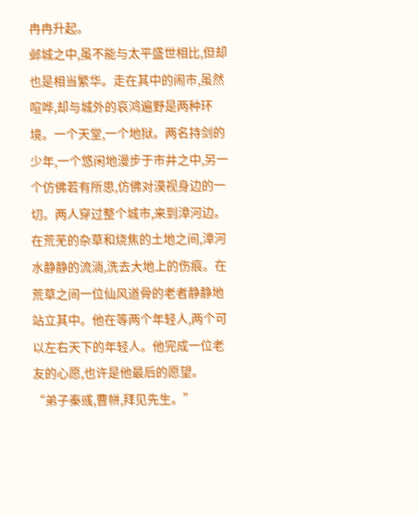冉冉升起。
邺城之中,虽不能与太平盛世相比,但却也是相当繁华。走在其中的闹市,虽然喧哗,却与城外的哀鸿遍野是两种环境。一个天堂,一个地狱。两名持剑的少年,一个悠闲地漫步于市井之中,另一个仿佛若有所思,仿佛对漠视身边的一切。两人穿过整个城市,来到漳河边。在荒芜的杂草和烧焦的土地之间,漳河水静静的流淌,洗去大地上的伤痕。在荒草之间一位仙风道骨的老者静静地站立其中。他在等两个年轻人,两个可以左右天下的年轻人。他完成一位老友的心愿,也许是他最后的愿望。
“弟子秦彧,曹帡,拜见先生。”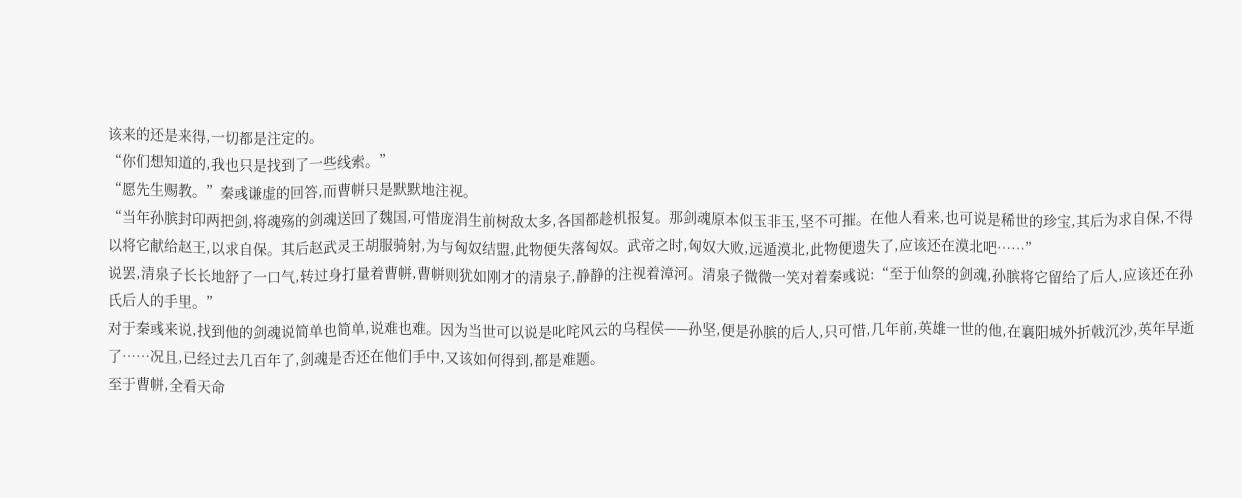该来的还是来得,一切都是注定的。
“你们想知道的,我也只是找到了一些线索。”
“愿先生赐教。”秦彧谦虚的回答,而曹帡只是默默地注视。
“当年孙膑封印两把剑,将魂殇的剑魂送回了魏国,可惜庞涓生前树敌太多,各国都趁机报复。那剑魂原本似玉非玉,坚不可摧。在他人看来,也可说是稀世的珍宝,其后为求自保,不得以将它献给赵王,以求自保。其后赵武灵王胡服骑射,为与匈奴结盟,此物便失落匈奴。武帝之时,匈奴大败,远遁漠北,此物便遗失了,应该还在漠北吧……”
说罢,清泉子长长地舒了一口气,转过身打量着曹帡,曹帡则犹如刚才的清泉子,静静的注视着漳河。清泉子微微一笑对着秦彧说:“至于仙祭的剑魂,孙膑将它留给了后人,应该还在孙氏后人的手里。”
对于秦彧来说,找到他的剑魂说简单也简单,说难也难。因为当世可以说是叱咤风云的乌程侯——孙坚,便是孙膑的后人,只可惜,几年前,英雄一世的他,在襄阳城外折戟沉沙,英年早逝了……况且,已经过去几百年了,剑魂是否还在他们手中,又该如何得到,都是难题。
至于曹帡,全看天命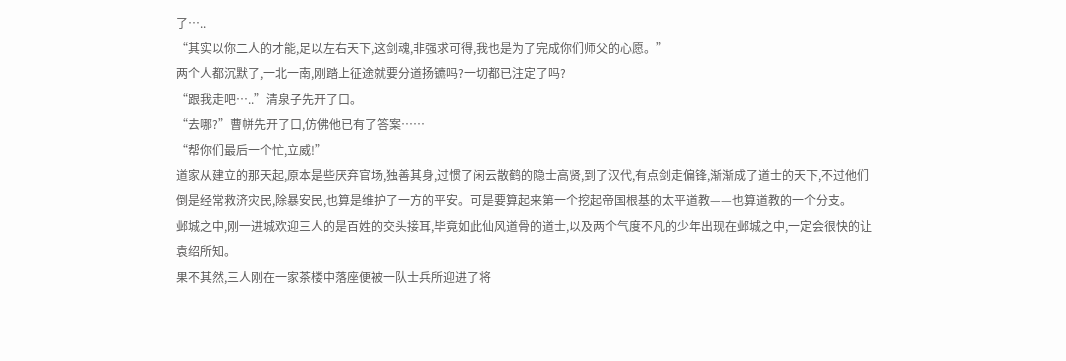了…..
“其实以你二人的才能,足以左右天下,这剑魂,非强求可得,我也是为了完成你们师父的心愿。”
两个人都沉默了,一北一南,刚踏上征途就要分道扬镳吗?一切都已注定了吗?
“跟我走吧…..”清泉子先开了口。
“去哪?”曹帡先开了口,仿佛他已有了答案……
“帮你们最后一个忙,立威!”
道家从建立的那天起,原本是些厌弃官场,独善其身,过惯了闲云散鹤的隐士高贤,到了汉代,有点剑走偏锋,渐渐成了道士的天下,不过他们倒是经常救济灾民,除暴安民,也算是维护了一方的平安。可是要算起来第一个挖起帝国根基的太平道教——也算道教的一个分支。
邺城之中,刚一进城欢迎三人的是百姓的交头接耳,毕竟如此仙风道骨的道士,以及两个气度不凡的少年出现在邺城之中,一定会很快的让袁绍所知。
果不其然,三人刚在一家茶楼中落座便被一队士兵所迎进了将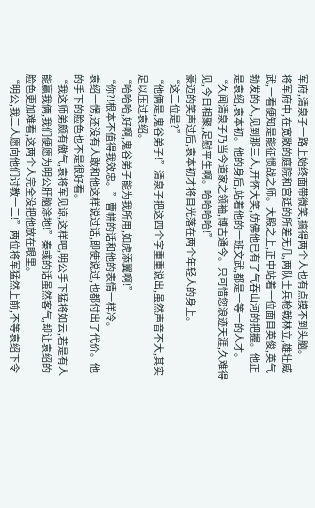军府,清泉子一路上始终面带微笑,搞得两个人也有点摸不到头脑。
将军府中,在宽敞的庭院和宫廷的所差无几,两队士兵枪戟林立,雄壮威武,一看便知是能征惯战之师。大殿之上,正中站着一位面目英俊,英气勃发的人,见到那三人,开怀大笑,仿佛他已有了气吞山河的把握。他正是袁绍,袁本初。他的身后,站着他的一班文武,都是一等一的人才。
“久闻清泉子乃当今道家之领袖,博古通今。只可惜您浪迹天涯,久难得见,今日相聚,足慰平生啊。哈哈哈哈!”
豪迈的笑声过后,袁本初才将目光落在两个年轻人的身上。
“这二位是?”
“他俩是,鬼谷弟子!”清泉子把这四个字重重说出,虽然声音不大,其实足以压过袁绍。
“哈哈哈,好啊,鬼谷弟子能为我所用,如虎添翼啊!”
“你?!根本不值得我效忠。”曹帡的话和他的表情一样冷。
袁绍一愣,还没有人敢和他这样说过话,即使说过,也都付出了代价。他的手下的脸色也不是很好看。
“我这师弟颇有傲气,袁将军见谅,这样吧,明公手下猛将如云,若是有人能赢我俩,我们便愿为明公肝脑涂地!”秦彧的话虽然客气,却让袁绍的脸色更加难看,这两个人完全没把他放在眼里。
“明公,我二人愿向他们讨教一二!”两位将军猛然上前,不等袁绍下令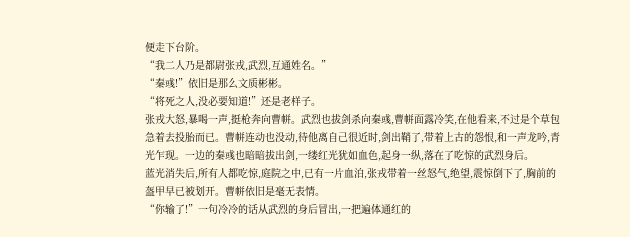便走下台阶。
“我二人乃是都尉张戎,武烈,互通姓名。”
“秦彧!”依旧是那么文质彬彬。
“将死之人,没必要知道!”还是老样子。
张戎大怒,暴喝一声,挺枪奔向曹帡。武烈也拔剑杀向秦彧,曹帡面露冷笑,在他看来,不过是个草包急着去投胎而已。曹帡连动也没动,待他离自己很近时,剑出鞘了,带着上古的怨恨,和一声龙吟,青光乍现。一边的秦彧也暗暗拔出剑,一缕红光犹如血色,起身一纵,落在了吃惊的武烈身后。
蓝光消失后,所有人都吃惊,庭院之中,已有一片血泊,张戎带着一丝怒气,绝望,震惊倒下了,胸前的盔甲早已被划开。曹帡依旧是毫无表情。
“你输了!”一句冷冷的话从武烈的身后冒出,一把遍体通红的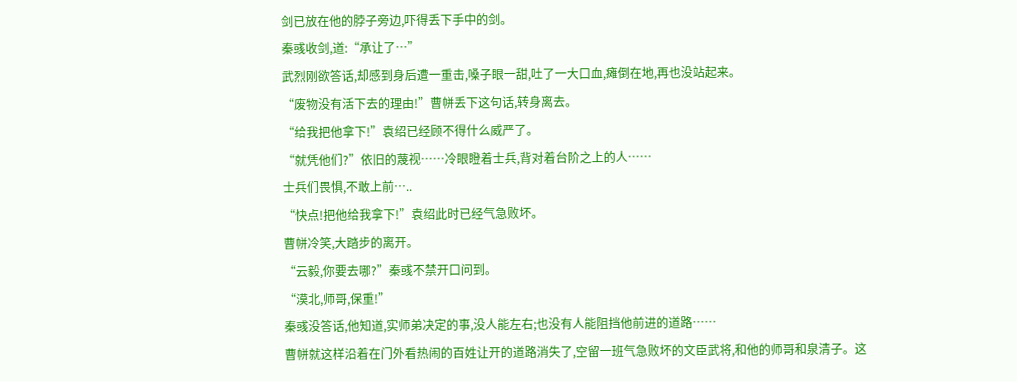剑已放在他的脖子旁边,吓得丢下手中的剑。
秦彧收剑,道:“承让了…”
武烈刚欲答话,却感到身后遭一重击,嗓子眼一甜,吐了一大口血,瘫倒在地,再也没站起来。
“废物没有活下去的理由!”曹帡丢下这句话,转身离去。
“给我把他拿下!”袁绍已经顾不得什么威严了。
“就凭他们?”依旧的蔑视……冷眼瞪着士兵,背对着台阶之上的人……
士兵们畏惧,不敢上前…..
“快点!把他给我拿下!”袁绍此时已经气急败坏。
曹帡冷笑,大踏步的离开。
“云毅,你要去哪?”秦彧不禁开口问到。
“漠北,师哥,保重!”
秦彧没答话,他知道,实师弟决定的事,没人能左右;也没有人能阻挡他前进的道路……
曹帡就这样沿着在门外看热闹的百姓让开的道路消失了,空留一班气急败坏的文臣武将,和他的师哥和泉清子。这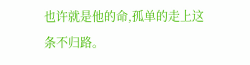也许就是他的命,孤单的走上这条不归路。